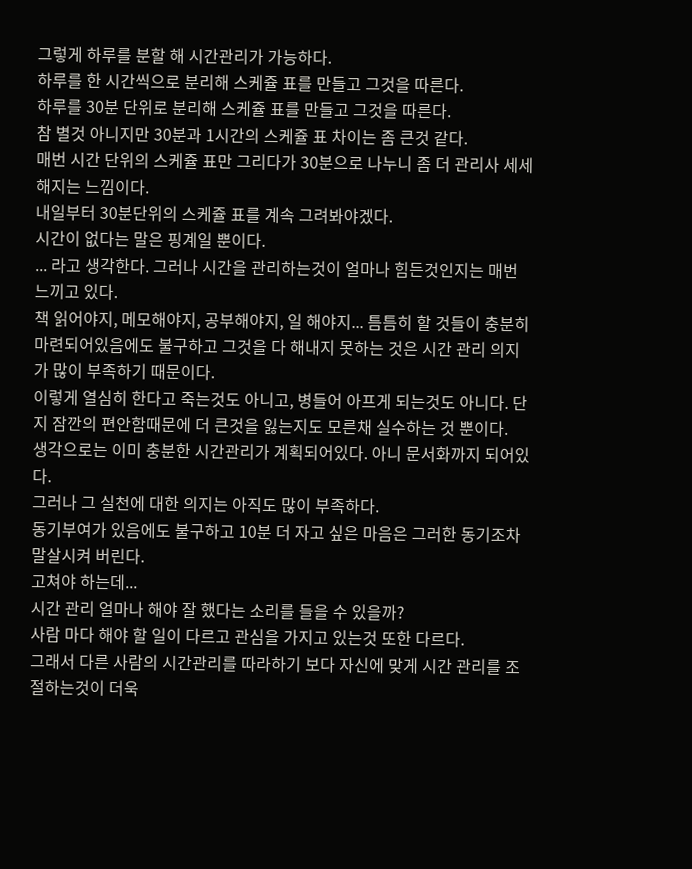그렇게 하루를 분할 해 시간관리가 가능하다.
하루를 한 시간씩으로 분리해 스케쥴 표를 만들고 그것을 따른다.
하루를 30분 단위로 분리해 스케쥴 표를 만들고 그것을 따른다.
참 별것 아니지만 30분과 1시간의 스케쥴 표 차이는 좀 큰것 같다.
매번 시간 단위의 스케쥴 표만 그리다가 30분으로 나누니 좀 더 관리사 세세해지는 느낌이다.
내일부터 30분단위의 스케쥴 표를 계속 그려봐야겠다.
시간이 없다는 말은 핑계일 뿐이다.
... 라고 생각한다. 그러나 시간을 관리하는것이 얼마나 힘든것인지는 매번 느끼고 있다.
책 읽어야지, 메모해야지, 공부해야지, 일 해야지... 틈틈히 할 것들이 충분히 마련되어있음에도 불구하고 그것을 다 해내지 못하는 것은 시간 관리 의지가 많이 부족하기 때문이다.
이렇게 열심히 한다고 죽는것도 아니고, 병들어 아프게 되는것도 아니다. 단지 잠깐의 편안함때문에 더 큰것을 잃는지도 모른채 실수하는 것 뿐이다.
생각으로는 이미 충분한 시간관리가 계획되어있다. 아니 문서화까지 되어있다.
그러나 그 실천에 대한 의지는 아직도 많이 부족하다.
동기부여가 있음에도 불구하고 10분 더 자고 싶은 마음은 그러한 동기조차 말살시켜 버린다.
고쳐야 하는데...
시간 관리 얼마나 해야 잘 했다는 소리를 들을 수 있을까?
사람 마다 해야 할 일이 다르고 관심을 가지고 있는것 또한 다르다.
그래서 다른 사람의 시간관리를 따라하기 보다 자신에 맞게 시간 관리를 조절하는것이 더욱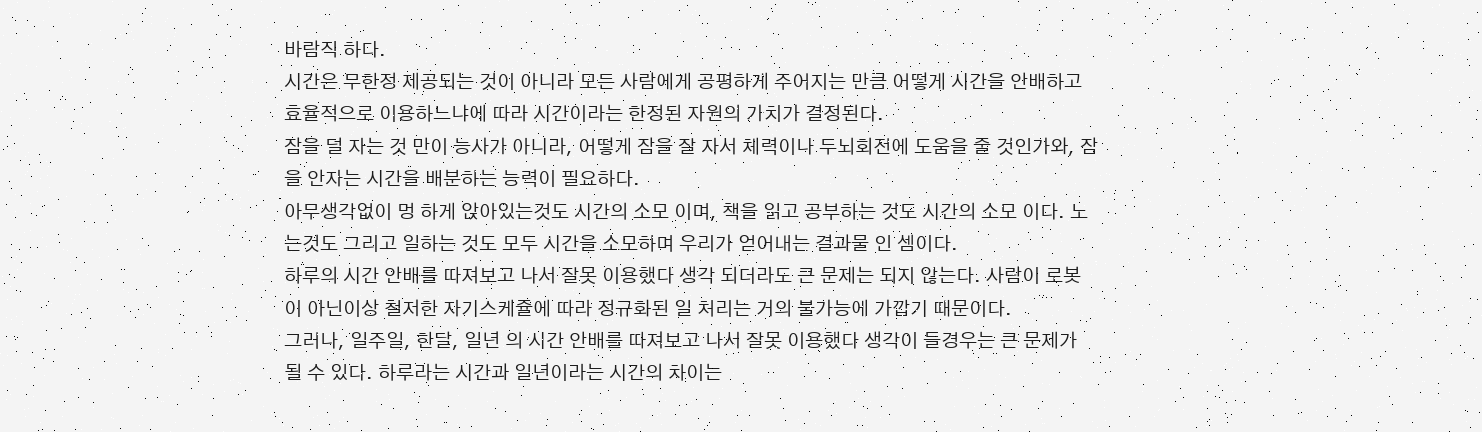바람직 하다.
시간은 무한정 제공되는 것이 아니라 모든 사람에게 공평하게 주어지는 만큼 어떻게 시간을 안배하고 효율적으로 이용하느냐에 따라 시간이라는 한정된 자원의 가치가 결정된다.
잠을 덜 자는 것 만이 능사가 아니라, 어떻게 잠을 잘 자서 체력이나 두뇌회전에 도움을 줄 것인가와, 잠을 안자는 시간을 배분하는 능력이 필요하다.
아무생각없이 멍 하게 앉아있는것도 시간의 소모 이며, 책을 읽고 공부하는 것도 시간의 소모 이다. 노는것도 그리고 일하는 것도 모두 시간을 소모하며 우리가 얻어내는 결과물 인 셈이다.
하루의 시간 안배를 따져보고 나서 잘못 이용했다 생각 되더라도 큰 문제는 되지 않는다. 사람이 로봇 이 아닌이상 철저한 자기스케쥴에 따라 정규화된 일 처리는 거의 불가능에 가깝기 때문이다.
그러나, 일주일, 한달, 일년 의 시간 안배를 따져보고 나서 잘못 이용했다 생각이 들경우는 큰 문제가 될 수 있다. 하루라는 시간과 일년이라는 시간의 차이는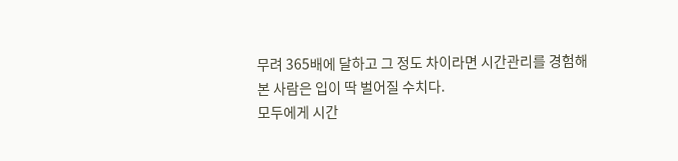무려 365배에 달하고 그 정도 차이라면 시간관리를 경험해본 사람은 입이 딱 벌어질 수치다.
모두에게 시간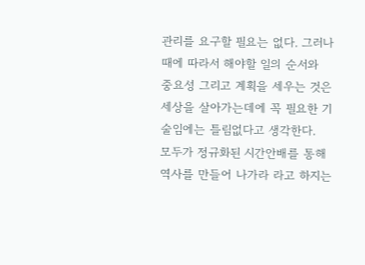관리를 요구할 필요는 없다. 그러나 때에 따라서 해야할 일의 순서와 중요성 그리고 계획을 세우는 것은 세상을 살아가는데에 꼭 필요한 기술임에는 틀림없다고 생각한다.
모두가 정규화된 시간안배를 통해 역사를 만들어 나가라 라고 하지는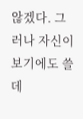않겠다. 그러나 자신이 보기에도 쓸데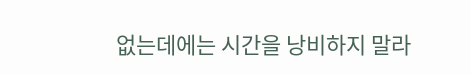없는데에는 시간을 낭비하지 말라